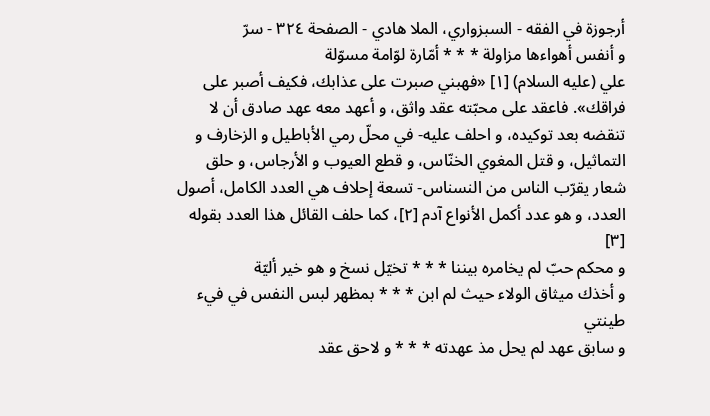أرجوزة في الفقه - السبزواري، الملا هادي - الصفحة ٣٢٤ - سرّ
و أنفس أهواءها مزاولة * * * أمّارة لوّامة مسوّلة
علي (عليه السلام) [١] «فهبني صبرت على عذابك، فكيف أصبر على فراقك». فاعقد على محبّته عقد واثق، و أعهد معه عهد صادق أن لا تنقضه بعد توكيده، و احلف عليه- في محلّ رمي الأباطيل و الزخارف و التماثيل، و قتل المغوي الخنّاس، و قطع العيوب و الأرجاس، و حلق شعار يقرّب الناس من النسناس- تسعة إحلاف هي العدد الكامل، أصول العدد، و هو عدد أكمل الأنواع آدم [٢]، كما حلف القائل هذا العدد بقوله [٣]
و محكم حبّ لم يخامره بيننا * * * تخيّل نسخ و هو خير أليّة
و أخذك ميثاق الولاء حيث لم ابن * * * بمظهر لبس النفس في فيء طينتي
و سابق عهد لم يحل مذ عهدته * * * و لاحق عقد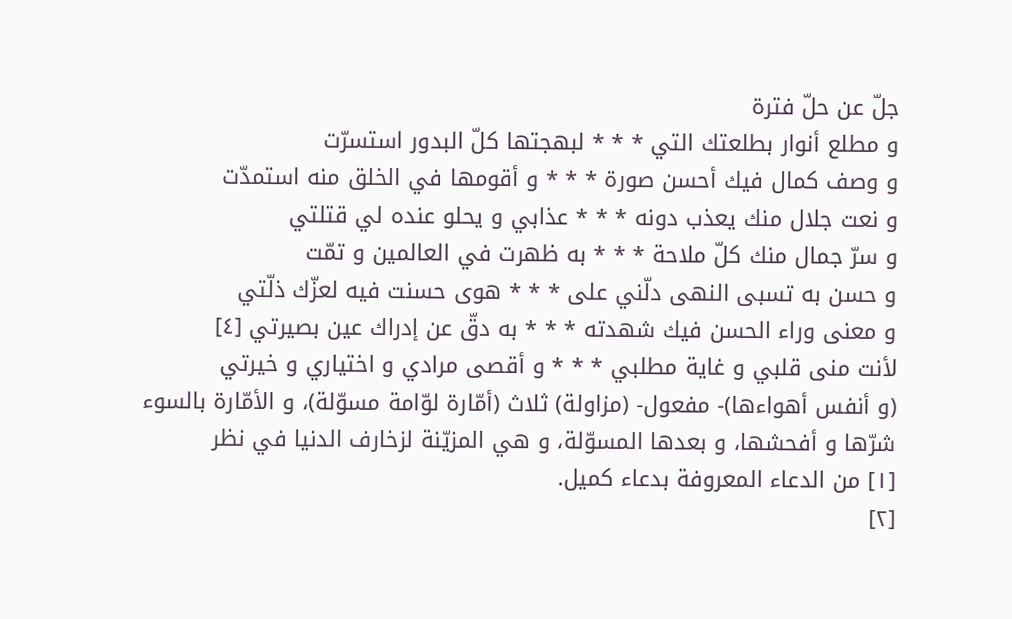جلّ عن حلّ فترة
و مطلع أنوار بطلعتك التي * * * لبهجتها كلّ البدور استسرّت
و وصف كمال فيك أحسن صورة * * * و أقومها في الخلق منه استمدّت
و نعت جلال منك يعذب دونه * * * عذابي و يحلو عنده لي قتلتي
و سرّ جمال منك كلّ ملاحة * * * به ظهرت في العالمين و تمّت
و حسن به تسبى النهى دلّني على * * * هوى حسنت فيه لعزّك ذلّتي
و معنى وراء الحسن فيك شهدته * * * به دقّ عن إدراك عين بصيرتي [٤]
لأنت منى قلبي و غاية مطلبي * * * و أقصى مرادي و اختياري و خيرتي
(و أنفس أهواءها)- مفعول- (مزاولة) ثلاث (أمّارة لوّامة مسوّلة)، و الأمّارة بالسوء شرّها و أفحشها، و بعدها المسوّلة، و هي المزيّنة لزخارف الدنيا في نظر
[١] من الدعاء المعروفة بدعاء كميل.
[٢]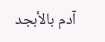آدم بالأبجد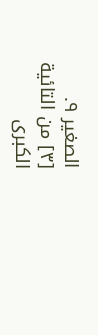الصغير ٩.
[٣] من التائية الكبرى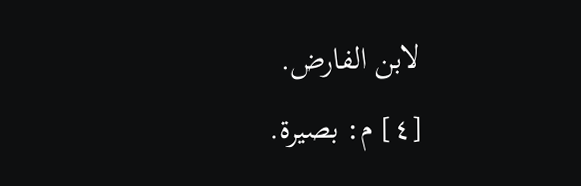لابن الفارض.
[٤] م: بصيرة.